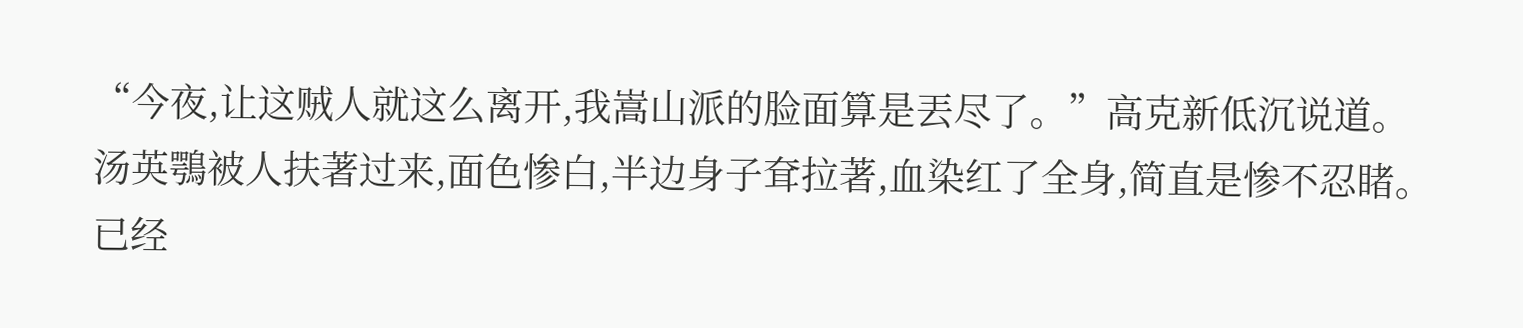“今夜,让这贼人就这么离开,我嵩山派的脸面算是丟尽了。”高克新低沉说道。
汤英鶚被人扶著过来,面色惨白,半边身子耷拉著,血染红了全身,简直是惨不忍睹。
已经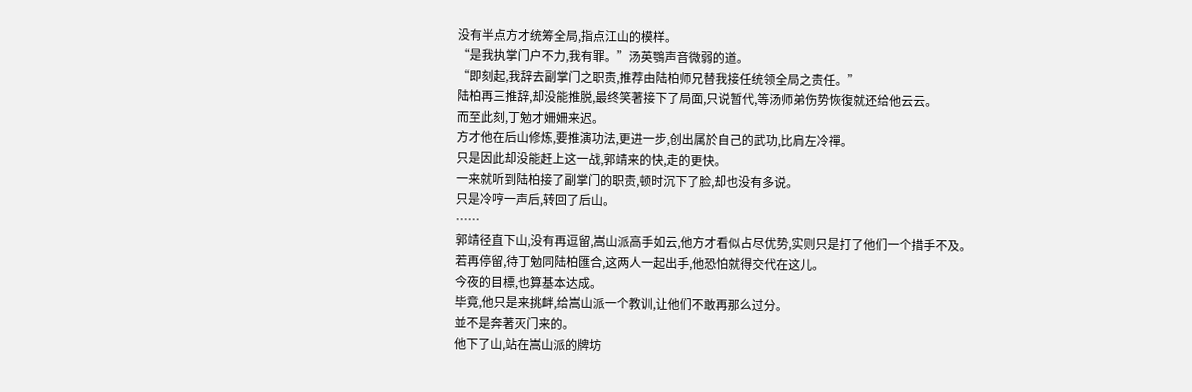没有半点方才统筹全局,指点江山的模样。
“是我执掌门户不力,我有罪。”汤英鶚声音微弱的道。
“即刻起,我辞去副掌门之职责,推荐由陆柏师兄替我接任统领全局之责任。”
陆柏再三推辞,却没能推脱,最终笑著接下了局面,只说暂代,等汤师弟伤势恢復就还给他云云。
而至此刻,丁勉才姍姍来迟。
方才他在后山修炼,要推演功法,更进一步,创出属於自己的武功,比肩左冷禪。
只是因此却没能赶上这一战,郭靖来的快,走的更快。
一来就听到陆柏接了副掌门的职责,顿时沉下了脸,却也没有多说。
只是冷哼一声后,转回了后山。
……
郭靖径直下山,没有再逗留,嵩山派高手如云,他方才看似占尽优势,实则只是打了他们一个措手不及。
若再停留,待丁勉同陆柏匯合,这两人一起出手,他恐怕就得交代在这儿。
今夜的目標,也算基本达成。
毕竟,他只是来挑衅,给嵩山派一个教训,让他们不敢再那么过分。
並不是奔著灭门来的。
他下了山,站在嵩山派的牌坊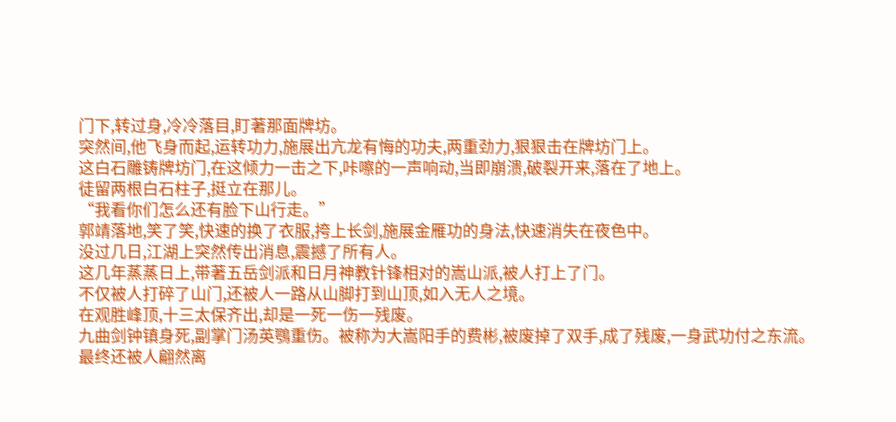门下,转过身,冷冷落目,盯著那面牌坊。
突然间,他飞身而起,运转功力,施展出亢龙有悔的功夫,两重劲力,狠狠击在牌坊门上。
这白石雕铸牌坊门,在这倾力一击之下,咔嚓的一声响动,当即崩溃,破裂开来,落在了地上。
徒留两根白石柱子,挺立在那儿。
“我看你们怎么还有脸下山行走。”
郭靖落地,笑了笑,快速的换了衣服,挎上长剑,施展金雁功的身法,快速消失在夜色中。
没过几日,江湖上突然传出消息,震撼了所有人。
这几年蒸蒸日上,带著五岳剑派和日月神教针锋相对的嵩山派,被人打上了门。
不仅被人打碎了山门,还被人一路从山脚打到山顶,如入无人之境。
在观胜峰顶,十三太保齐出,却是一死一伤一残废。
九曲剑钟镇身死,副掌门汤英鶚重伤。被称为大嵩阳手的费彬,被废掉了双手,成了残废,一身武功付之东流。
最终还被人翩然离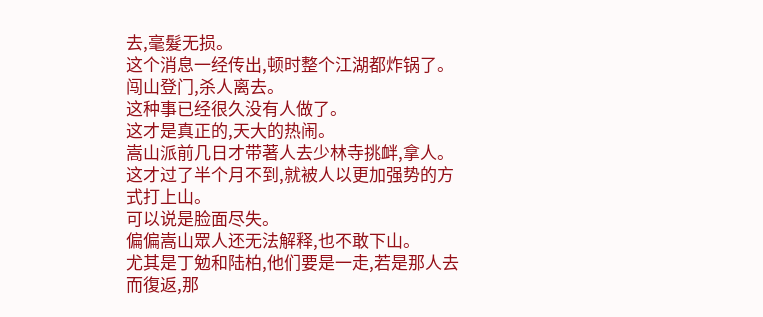去,毫髮无损。
这个消息一经传出,顿时整个江湖都炸锅了。
闯山登门,杀人离去。
这种事已经很久没有人做了。
这才是真正的,天大的热闹。
嵩山派前几日才带著人去少林寺挑衅,拿人。这才过了半个月不到,就被人以更加强势的方式打上山。
可以说是脸面尽失。
偏偏嵩山眾人还无法解释,也不敢下山。
尤其是丁勉和陆柏,他们要是一走,若是那人去而復返,那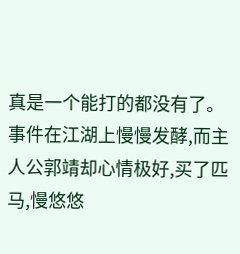真是一个能打的都没有了。
事件在江湖上慢慢发酵,而主人公郭靖却心情极好,买了匹马,慢悠悠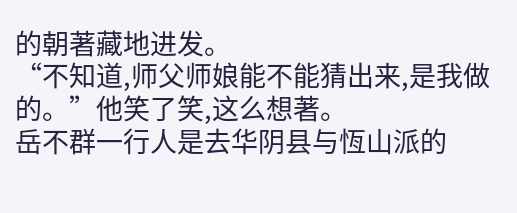的朝著藏地进发。
“不知道,师父师娘能不能猜出来,是我做的。”他笑了笑,这么想著。
岳不群一行人是去华阴县与恆山派的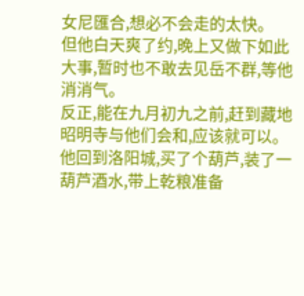女尼匯合,想必不会走的太快。
但他白天爽了约,晚上又做下如此大事,暂时也不敢去见岳不群,等他消消气。
反正,能在九月初九之前,赶到藏地昭明寺与他们会和,应该就可以。
他回到洛阳城,买了个葫芦,装了一葫芦酒水,带上乾粮准备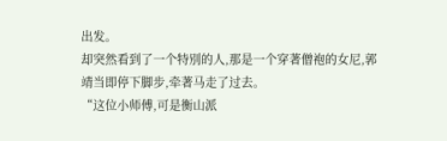出发。
却突然看到了一个特別的人,那是一个穿著僧袍的女尼,郭靖当即停下脚步,牵著马走了过去。
“这位小师傅,可是衡山派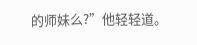的师妹么?”他轻轻道。